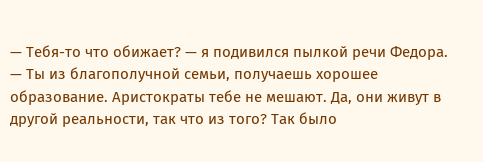— Тебя-то что обижает? — я подивился пылкой речи Федора. — Ты из благополучной семьи, получаешь хорошее образование. Аристократы тебе не мешают. Да, они живут в другой реальности, так что из того? Так было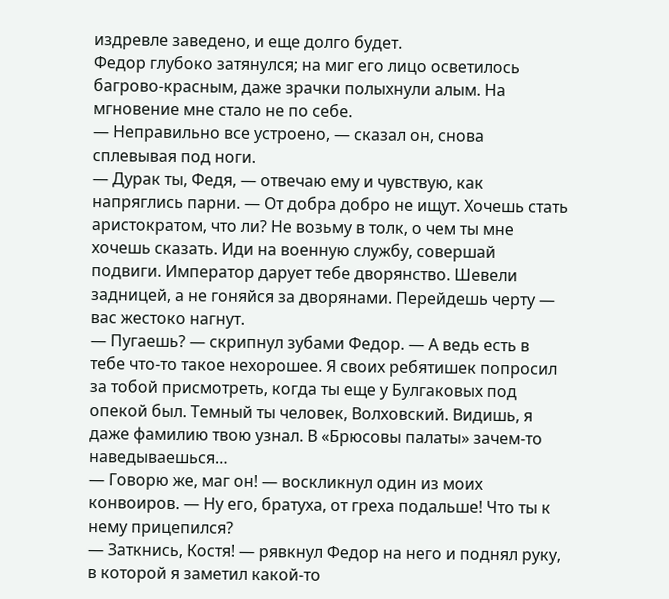издревле заведено, и еще долго будет.
Федор глубоко затянулся; на миг его лицо осветилось багрово-красным, даже зрачки полыхнули алым. На мгновение мне стало не по себе.
— Неправильно все устроено, — сказал он, снова сплевывая под ноги.
— Дурак ты, Федя, — отвечаю ему и чувствую, как напряглись парни. — От добра добро не ищут. Хочешь стать аристократом, что ли? Не возьму в толк, о чем ты мне хочешь сказать. Иди на военную службу, совершай подвиги. Император дарует тебе дворянство. Шевели задницей, а не гоняйся за дворянами. Перейдешь черту — вас жестоко нагнут.
— Пугаешь? — скрипнул зубами Федор. — А ведь есть в тебе что-то такое нехорошее. Я своих ребятишек попросил за тобой присмотреть, когда ты еще у Булгаковых под опекой был. Темный ты человек, Волховский. Видишь, я даже фамилию твою узнал. В «Брюсовы палаты» зачем-то наведываешься…
— Говорю же, маг он! — воскликнул один из моих конвоиров. — Ну его, братуха, от греха подальше! Что ты к нему прицепился?
— Заткнись, Костя! — рявкнул Федор на него и поднял руку, в которой я заметил какой-то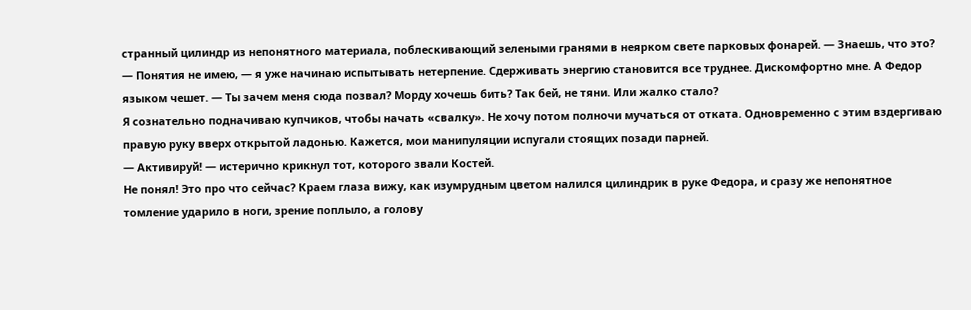странный цилиндр из непонятного материала, поблескивающий зелеными гранями в неярком свете парковых фонарей. — Знаешь, что это?
— Понятия не имею, — я уже начинаю испытывать нетерпение. Сдерживать энергию становится все труднее. Дискомфортно мне. А Федор языком чешет. — Ты зачем меня сюда позвал? Морду хочешь бить? Так бей, не тяни. Или жалко стало?
Я сознательно подначиваю купчиков, чтобы начать «свалку». Не хочу потом полночи мучаться от отката. Одновременно с этим вздергиваю правую руку вверх открытой ладонью. Кажется, мои манипуляции испугали стоящих позади парней.
— Активируй! — истерично крикнул тот, которого звали Костей.
Не понял! Это про что сейчас? Краем глаза вижу, как изумрудным цветом налился цилиндрик в руке Федора, и сразу же непонятное томление ударило в ноги, зрение поплыло, а голову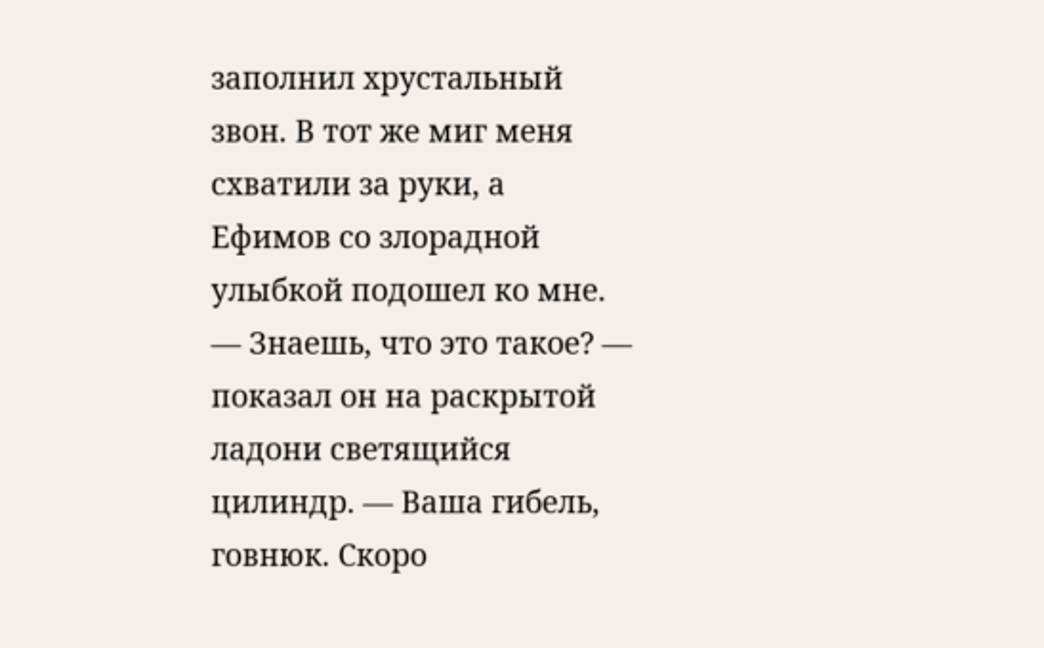заполнил хрустальный звон. В тот же миг меня схватили за руки, а Ефимов со злорадной улыбкой подошел ко мне.
— Знаешь, что это такое? — показал он на раскрытой ладони светящийся цилиндр. — Ваша гибель, говнюк. Скоро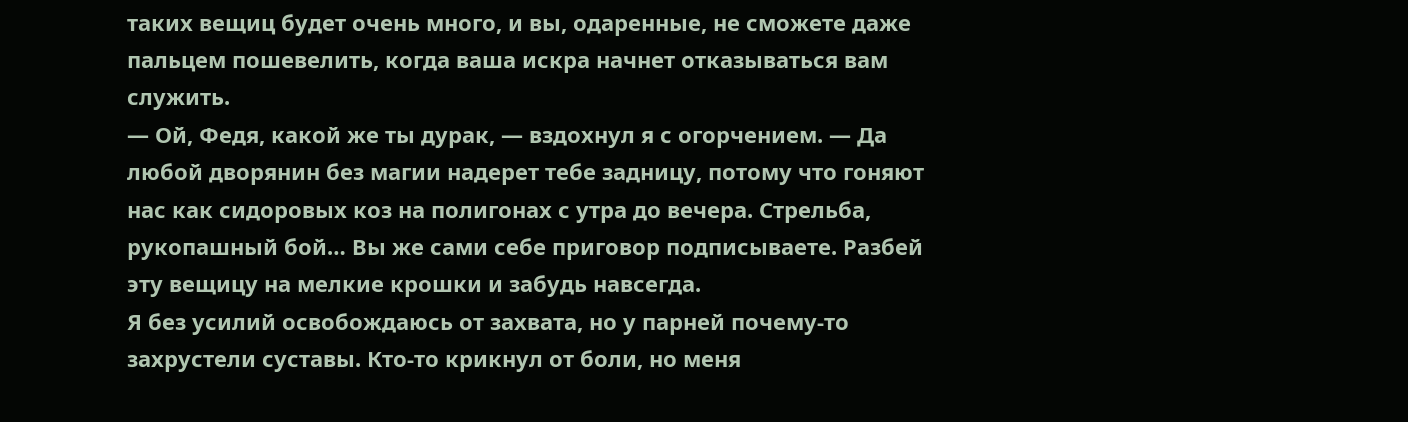таких вещиц будет очень много, и вы, одаренные, не сможете даже пальцем пошевелить, когда ваша искра начнет отказываться вам служить.
— Ой, Федя, какой же ты дурак, — вздохнул я с огорчением. — Да любой дворянин без магии надерет тебе задницу, потому что гоняют нас как сидоровых коз на полигонах с утра до вечера. Стрельба, рукопашный бой… Вы же сами себе приговор подписываете. Разбей эту вещицу на мелкие крошки и забудь навсегда.
Я без усилий освобождаюсь от захвата, но у парней почему-то захрустели суставы. Кто-то крикнул от боли, но меня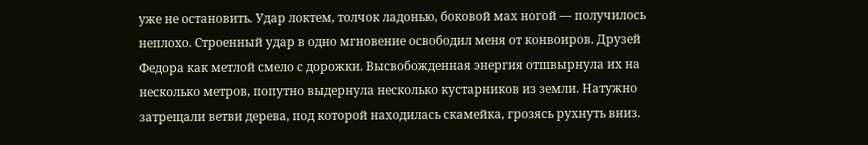уже не остановить. Удар локтем, толчок ладонью, боковой мах ногой — получилось неплохо. Строенный удар в одно мгновение освободил меня от конвоиров. Друзей Федора как метлой смело с дорожки. Высвобожденная энергия отшвырнула их на несколько метров, попутно выдернула несколько кустарников из земли. Натужно затрещали ветви дерева, под которой находилась скамейка, грозясь рухнуть вниз.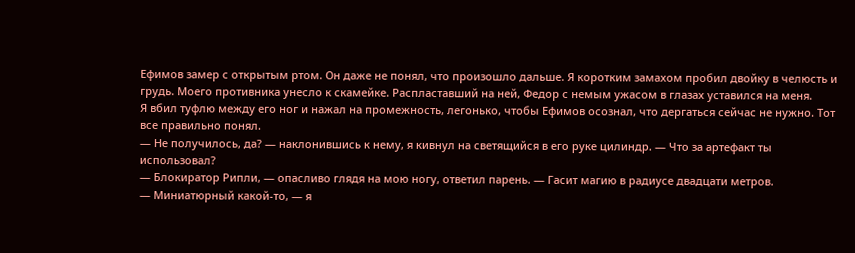Ефимов замер с открытым ртом. Он даже не понял, что произошло дальше. Я коротким замахом пробил двойку в челюсть и грудь. Моего противника унесло к скамейке. Распластавший на ней, Федор с немым ужасом в глазах уставился на меня.
Я вбил туфлю между его ног и нажал на промежность, легонько, чтобы Ефимов осознал, что дергаться сейчас не нужно. Тот все правильно понял.
— Не получилось, да? — наклонившись к нему, я кивнул на светящийся в его руке цилиндр. — Что за артефакт ты использовал?
— Блокиратор Рипли, — опасливо глядя на мою ногу, ответил парень. — Гасит магию в радиусе двадцати метров.
— Миниатюрный какой-то, — я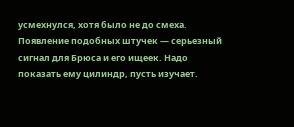усмехнулся, хотя было не до смеха. Появление подобных штучек — серьезный сигнал для Брюса и его ищеек. Надо показать ему цилиндр, пусть изучает.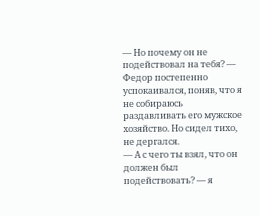— Но почему он не подействовал на тебя? — Федор постепенно успокаивался, поняв, что я не собираюсь раздавливать его мужское хозяйство. Но сидел тихо, не дергался.
— А с чего ты взял, что он должен был подействовать? — я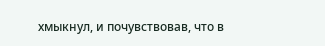хмыкнул, и почувствовав, что в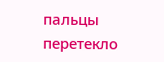пальцы перетекло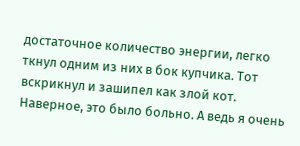достаточное количество энергии, легко ткнул одним из них в бок купчика. Тот вскрикнул и зашипел как злой кот.
Наверное, это было больно. А ведь я очень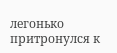легонько притронулся к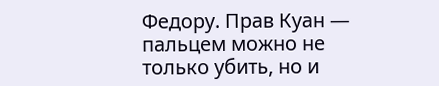Федору. Прав Куан — пальцем можно не только убить, но и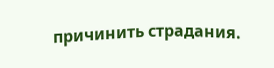причинить страдания.